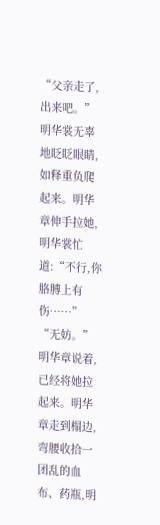“父亲走了,出来吧。”
明华裳无辜地眨眨眼睛,如释重负爬起来。明华章伸手拉她,明华裳忙道:“不行,你胳膊上有伤……”
“无妨。”明华章说着,已经将她拉起来。明华章走到榻边,弯腰收拾一团乱的血布、药瓶,明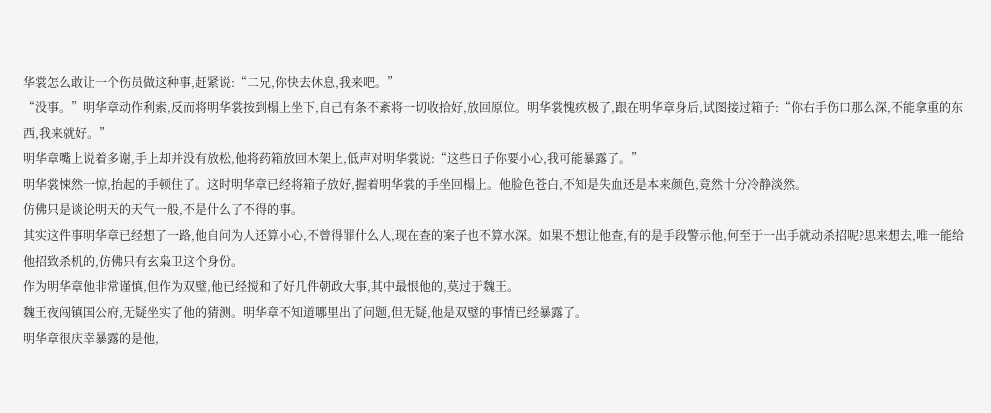华裳怎么敢让一个伤员做这种事,赶紧说:“二兄,你快去休息,我来吧。”
“没事。”明华章动作利索,反而将明华裳按到榻上坐下,自己有条不紊将一切收拾好,放回原位。明华裳愧疚极了,跟在明华章身后,试图接过箱子:“你右手伤口那么深,不能拿重的东西,我来就好。”
明华章嘴上说着多谢,手上却并没有放松,他将药箱放回木架上,低声对明华裳说:“这些日子你要小心,我可能暴露了。”
明华裳悚然一惊,抬起的手顿住了。这时明华章已经将箱子放好,握着明华裳的手坐回榻上。他脸色苍白,不知是失血还是本来颜色,竟然十分冷静淡然。
仿佛只是谈论明天的天气一般,不是什么了不得的事。
其实这件事明华章已经想了一路,他自问为人还算小心,不曾得罪什么人,现在查的案子也不算水深。如果不想让他查,有的是手段警示他,何至于一出手就动杀招呢?思来想去,唯一能给他招致杀机的,仿佛只有玄枭卫这个身份。
作为明华章他非常谨慎,但作为双璧,他已经搅和了好几件朝政大事,其中最恨他的,莫过于魏王。
魏王夜闯镇国公府,无疑坐实了他的猜测。明华章不知道哪里出了问题,但无疑,他是双璧的事情已经暴露了。
明华章很庆幸暴露的是他,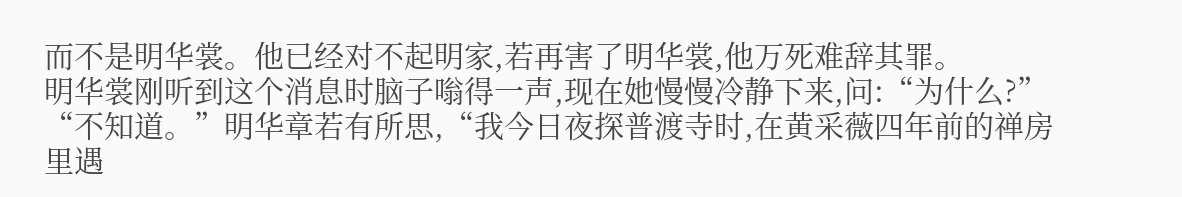而不是明华裳。他已经对不起明家,若再害了明华裳,他万死难辞其罪。
明华裳刚听到这个消息时脑子嗡得一声,现在她慢慢冷静下来,问:“为什么?”
“不知道。”明华章若有所思,“我今日夜探普渡寺时,在黄采薇四年前的禅房里遇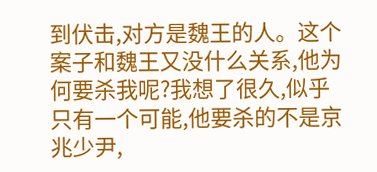到伏击,对方是魏王的人。这个案子和魏王又没什么关系,他为何要杀我呢?我想了很久,似乎只有一个可能,他要杀的不是京兆少尹,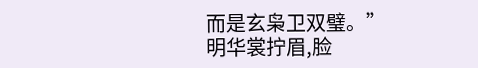而是玄枭卫双璧。”
明华裳拧眉,脸